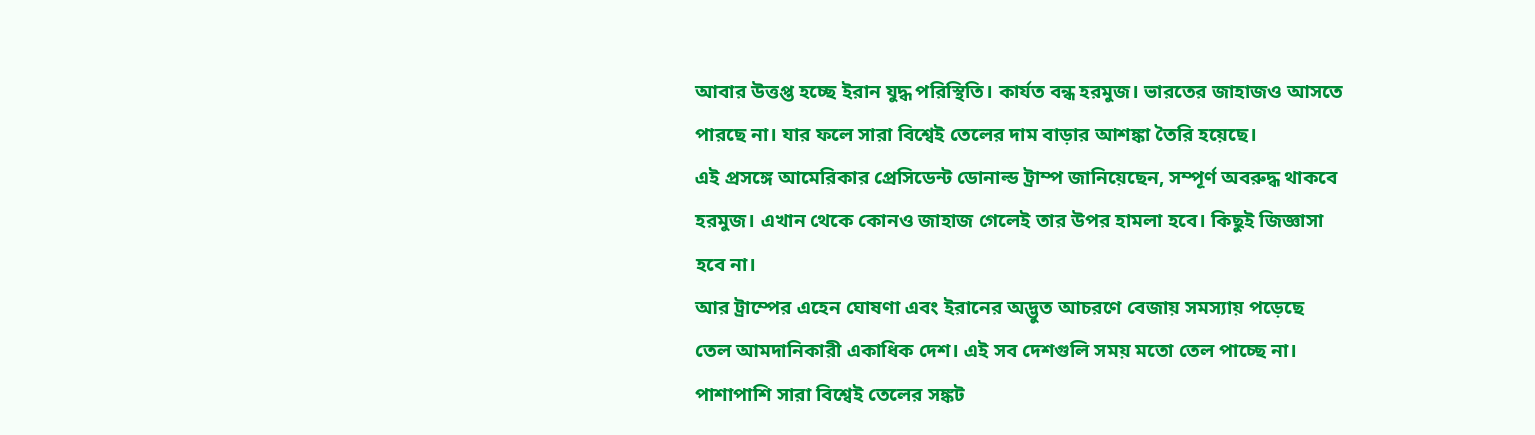আবার উত্তপ্ত হচ্ছে ইরান যুদ্ধ পরিস্থিতি। কার্যত বন্ধ হরমুজ। ভারতের জাহাজও আসতে পারছে না। যার ফলে সারা বিশ্বেই তেলের দাম বাড়ার আশঙ্কা তৈরি হয়েছে।
এই প্রসঙ্গে আমেরিকার প্রেসিডেন্ট ডোনাল্ড ট্রাম্প জানিয়েছেন, সম্পূর্ণ অবরুদ্ধ থাকবে হরমুজ। এখান থেকে কোনও জাহাজ গেলেই তার উপর হামলা হবে। কিছুই জিজ্ঞাসা হবে না।
আর ট্রাম্পের এহেন ঘোষণা এবং ইরানের অদ্ভুত আচরণে বেজায় সমস্যায় পড়েছে তেল আমদানিকারী একাধিক দেশ। এই সব দেশগুলি সময় মতো তেল পাচ্ছে না। পাশাপাশি সারা বিশ্বেই তেলের সঙ্কট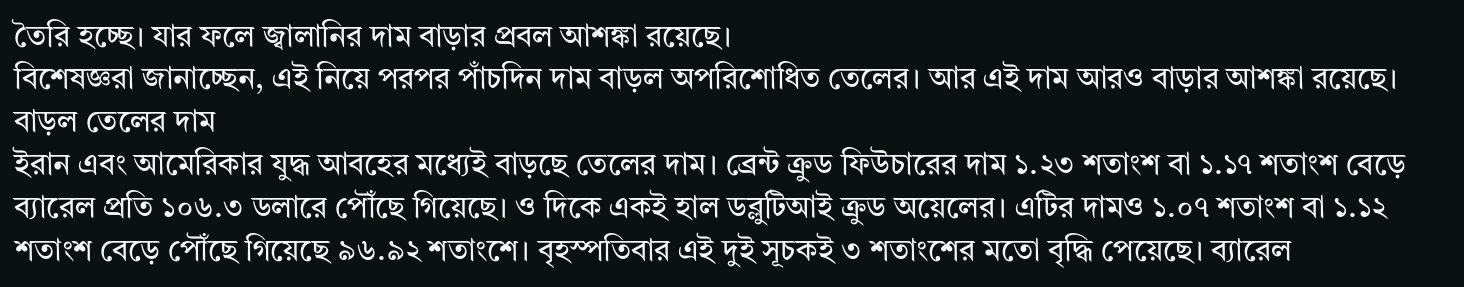তৈরি হচ্ছে। যার ফলে জ্বালানির দাম বাড়ার প্রবল আশঙ্কা রয়েছে।
বিশেষজ্ঞরা জানাচ্ছেন, এই নিয়ে পরপর পাঁচদিন দাম বাড়ল অপরিশোধিত তেলের। আর এই দাম আরও বাড়ার আশঙ্কা রয়েছে।
বাড়ল তেলের দাম
ইরান এবং আমেরিকার যুদ্ধ আবহের মধ্যেই বাড়ছে তেলের দাম। ব্রেন্ট ক্রুড ফিউচারের দাম ১.২৩ শতাংশ বা ১.১৭ শতাংশ বেড়ে ব্যারেল প্রতি ১০৬.৩ ডলারে পৌঁছে গিয়েছে। ও দিকে একই হাল ডব্লুটিআই ক্রুড অয়েলের। এটির দামও ১.০৭ শতাংশ বা ১.১২ শতাংশ বেড়ে পৌঁছে গিয়েছে ৯৬.৯২ শতাংশে। বৃহস্পতিবার এই দুই সূচকই ৩ শতাংশের মতো বৃদ্ধি পেয়েছে। ব্যারেল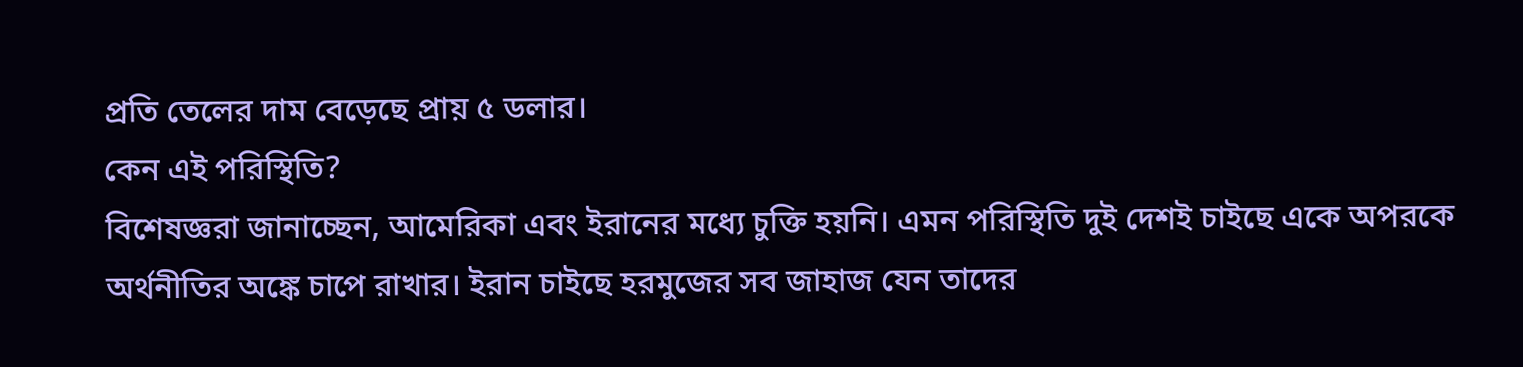প্রতি তেলের দাম বেড়েছে প্রায় ৫ ডলার।
কেন এই পরিস্থিতি?
বিশেষজ্ঞরা জানাচ্ছেন, আমেরিকা এবং ইরানের মধ্যে চুক্তি হয়নি। এমন পরিস্থিতি দুই দেশই চাইছে একে অপরকে অর্থনীতির অঙ্কে চাপে রাখার। ইরান চাইছে হরমুজের সব জাহাজ যেন তাদের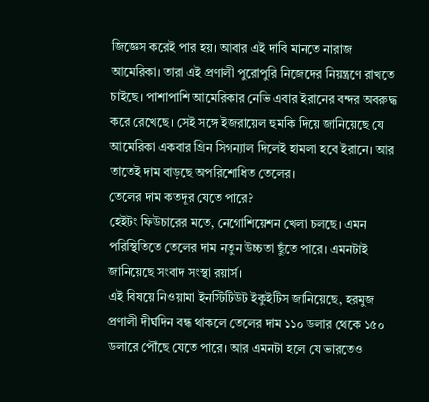জিজ্ঞেস করেই পার হয়। আবার এই দাবি মানতে নারাজ আমেরিকা। তারা এই প্রণালী পুরোপুরি নিজেদের নিয়ন্ত্রণে রাখতে চাইছে। পাশাপাশি আমেরিকার নেভি এবার ইরানের বন্দর অবরুদ্ধ করে রেখেছে। সেই সঙ্গে ইজরায়েল হুমকি দিয়ে জানিয়েছে যে আমেরিকা একবার গ্রিন সিগন্যাল দিলেই হামলা হবে ইরানে। আর তাতেই দাম বাড়ছে অপরিশোধিত তেলের।
তেলের দাম কতদূর যেতে পারে?
হেইটং ফিউচারের মতে, নেগোশিয়েশন খেলা চলছে। এমন পরিস্থিতিতে তেলের দাম নতুন উচ্চতা ছুঁতে পারে। এমনটাই জানিয়েছে সংবাদ সংস্থা রয়ার্স।
এই বিষয়ে নিওয়ামা ইনস্টিটিউট ইকুইটিস জানিয়েছে, হরমুজ প্রণালী দীর্ঘদিন বন্ধ থাকলে তেলের দাম ১১০ ডলার থেকে ১৫০ ডলারে পৌঁছে যেতে পারে। আর এমনটা হলে যে ভারতেও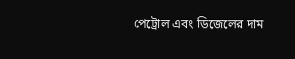পেট্রোল এবং ডিজেলের দাম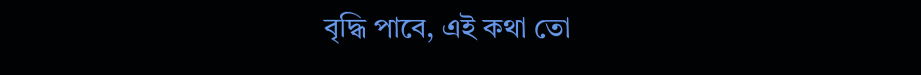বৃদ্ধি পাবে, এই কথা তো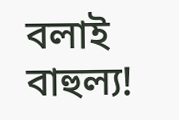বলাই বাহুল্য!